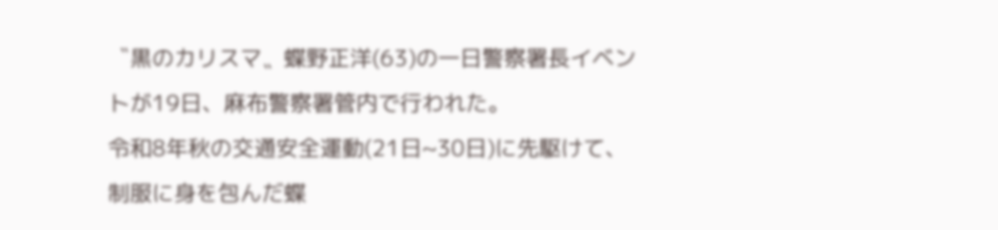〝黒のカリスマ〟蝶野正洋(63)の一日警察署長イベントが19日、麻布警察署管内で行われた。
令和8年秋の交通安全運動(21日~30日)に先駆けて、制服に身を包んだ蝶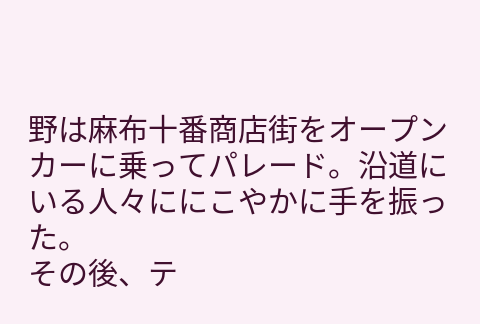野は麻布十番商店街をオープンカーに乗ってパレード。沿道にいる人々ににこやかに手を振った。
その後、テ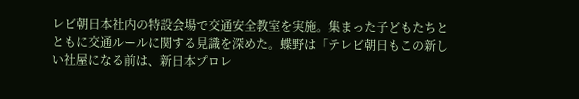レビ朝日本社内の特設会場で交通安全教室を実施。集まった子どもたちとともに交通ルールに関する見識を深めた。蝶野は「テレビ朝日もこの新しい社屋になる前は、新日本プロレ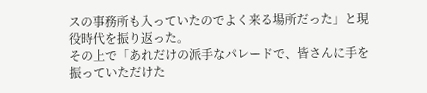スの事務所も入っていたのでよく来る場所だった」と現役時代を振り返った。
その上で「あれだけの派手なパレードで、皆さんに手を振っていただけた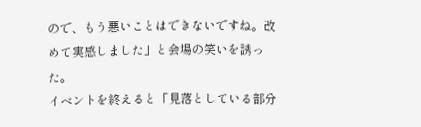ので、もう悪いことはできないですね。改めて実感しました」と会場の笑いを誘った。
イベントを終えると「見落としている部分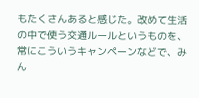もたくさんあると感じた。改めて生活の中で使う交通ルールというものを、常にこういうキャンペーンなどで、みん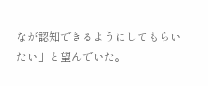なが認知できるようにしてもらいたい」と望んでいた。